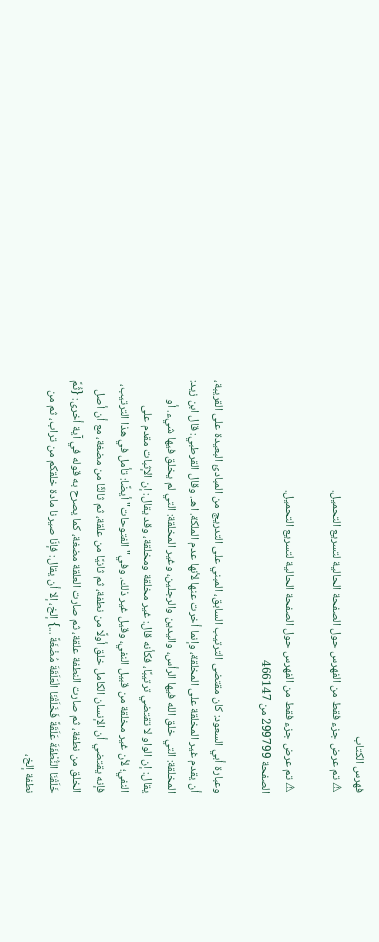فهرس الكتاب
⚠ تم عرض جزء فقط من الفهرس حول الصفحة الحالية لتسريع التحميل.

⚠ تم عرض جزء فقط من الفهرس حول الصفحة الحالية لتسريع التحميل.
الصفحة 299799 من 466147

وعبارة أبي السعود: كان مقتضى الترتيب السابق، المبني على التدريج من المبادئ البعيدة على القريبة، أن يقدم غير المخلقة على المخلقة، وإنما أخرت عنها لأنها عدم الملكة. اهـ. وقال القرطبي: قال ابن زيد: المخلقة: التي خلق الله فيها الرأس، واليدين والرجلين، وغير المخلقة: التي لم يخلق فيها شيء. أو يقال: إن الواو لا تقتضي ترتيبًا، فكأنه قال: غير مخلقة ومخلقة، وقد يقال: إن الإثبات مقدم على النفي؛ لأن غير مخلقة من قبيل النفي، وقيل غير ذلك. وفي"الفتوحات"أيضًا: تأمل في هذا الترتيب، فإنه يقتضي أن الإنسان الكامل خلق أولًا من نطفة، ثم ثانيًا من علقة، ثم ثالثًا من مضغة، مع أن أصل الخلق من نطفة، ثم صارت النطفة علقة، ثم صارت العلقة مضغة، كما يصرح به قوله في آية أخرى: {ثُمَّ خَلَقْنَا النُّطْفَةَ عَلَقَةً فَخَلَقْنَا الْعَلَقَةَ مُضْغَةً ...} إلخ، إلا أن يقال: فإنّا صيرنا مادة خلقكم من تراب، ثم من نطفة إلخ،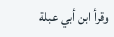وقرأ ابن أبي عبلة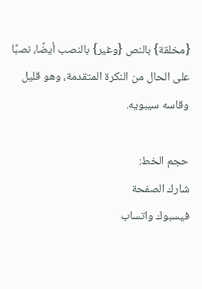{مخلقة} بالنص {وغير} بالنصب أيضًا، نصبًا على الحال من النكرة المتقدمة، وهو قليل وقاسه سيبويه.

حجم الخط:
شارك الصفحة
فيسبوك واتساب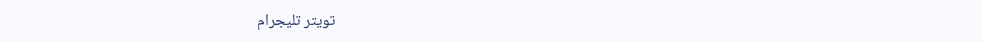تويتر تليجرام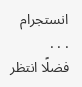انستجرام
. . .
فضلًا انتظر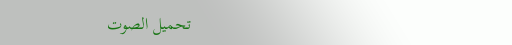تحميل الصوت